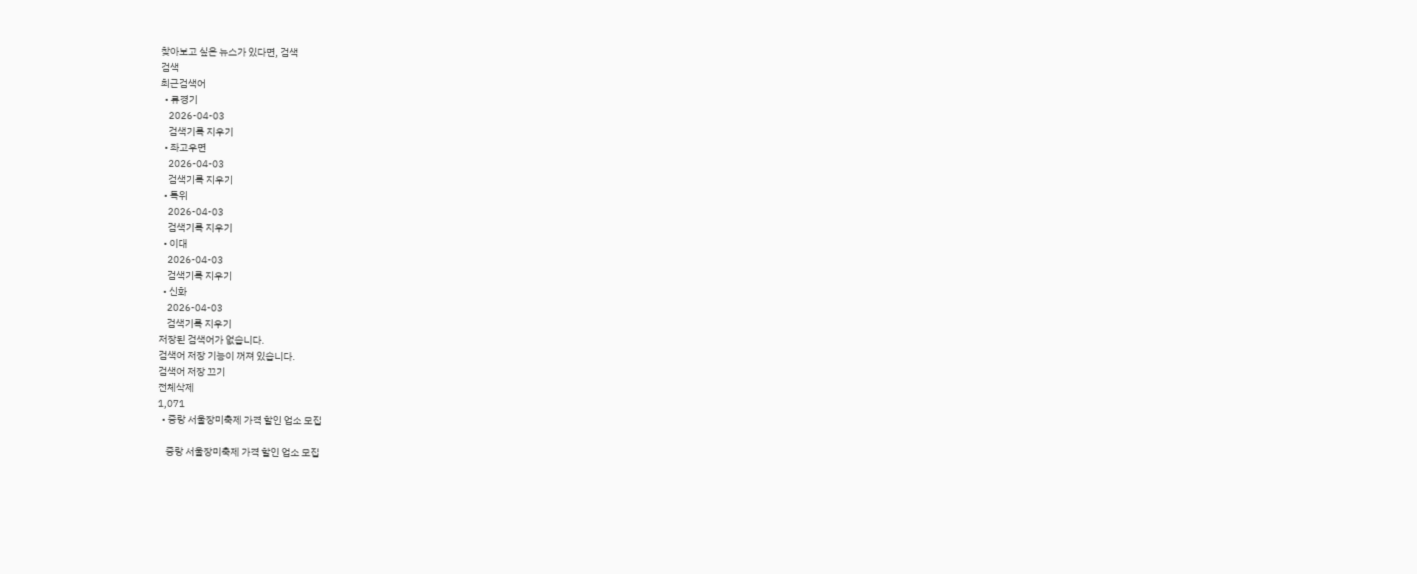찾아보고 싶은 뉴스가 있다면, 검색
검색
최근검색어
  • 류경기
    2026-04-03
    검색기록 지우기
  • 좌고우면
    2026-04-03
    검색기록 지우기
  • 특위
    2026-04-03
    검색기록 지우기
  • 이대
    2026-04-03
    검색기록 지우기
  • 신화
    2026-04-03
    검색기록 지우기
저장된 검색어가 없습니다.
검색어 저장 기능이 꺼져 있습니다.
검색어 저장 끄기
전체삭제
1,071
  • 중랑 서울장미축제 가격 할인 업소 모집

    중랑 서울장미축제 가격 할인 업소 모집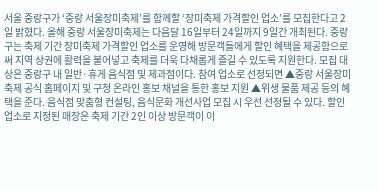서울 중랑구가 ‘중랑 서울장미축제’를 함께할 ‘장미축제 가격할인 업소’를 모집한다고 2일 밝혔다. 올해 중랑 서울장미축제는 다음달 16일부터 24일까지 9일간 개최된다. 중랑구는 축제 기간 장미축제 가격할인 업소를 운영해 방문객들에게 할인 혜택을 제공함으로써 지역 상권에 활력을 불어넣고 축제를 더욱 다채롭게 즐길 수 있도록 지원한다. 모집 대상은 중랑구 내 일반·휴게 음식점 및 제과점이다. 참여 업소로 선정되면 ▲중랑 서울장미축제 공식 홈페이지 및 구청 온라인 홍보 채널을 통한 홍보 지원 ▲위생 물품 제공 등의 혜택을 준다. 음식점 맞춤형 컨설팅, 음식문화 개선사업 모집 시 우선 선정될 수 있다. 할인 업소로 지정된 매장은 축제 기간 2인 이상 방문객이 이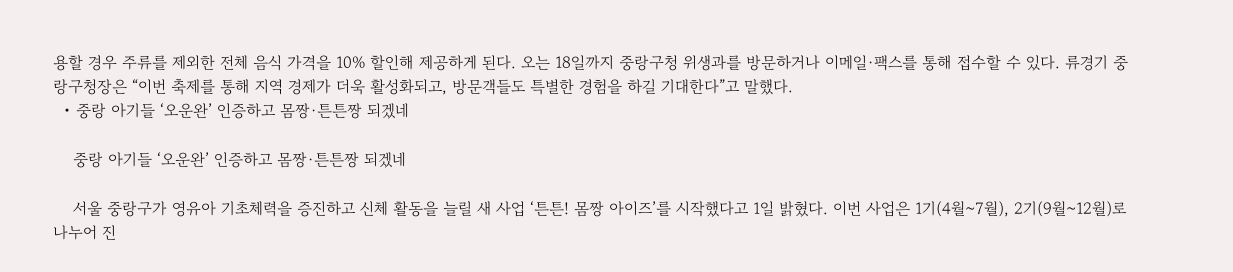용할 경우 주류를 제외한 전체 음식 가격을 10% 할인해 제공하게 된다. 오는 18일까지 중랑구청 위생과를 방문하거나 이메일·팩스를 통해 접수할 수 있다. 류경기 중랑구청장은 “이번 축제를 통해 지역 경제가 더욱 활성화되고, 방문객들도 특별한 경험을 하길 기대한다”고 말했다.
  • 중랑 아기들 ‘오운완’ 인증하고 몸짱·튼튼짱 되겠네

    중랑 아기들 ‘오운완’ 인증하고 몸짱·튼튼짱 되겠네

    서울 중랑구가 영유아 기초체력을 증진하고 신체 활동을 늘릴 새 사업 ‘튼튼! 몸짱 아이즈’를 시작했다고 1일 밝혔다. 이번 사업은 1기(4월~7월), 2기(9월~12월)로 나누어 진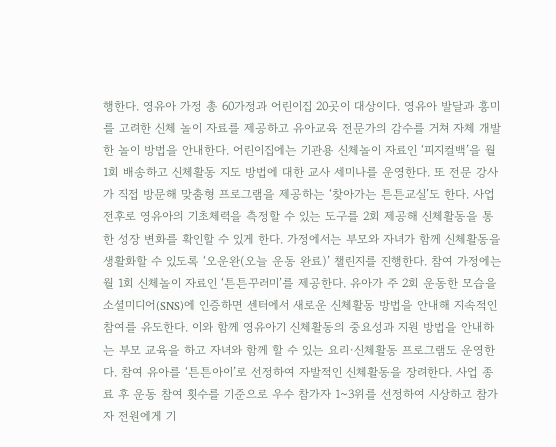행한다. 영유아 가정 총 60가정과 어린이집 20곳이 대상이다. 영유아 발달과 흥미를 고려한 신체 놀이 자료를 제공하고 유아교육 전문가의 감수를 거쳐 자체 개발한 놀이 방법을 안내한다. 어린이집에는 기관용 신체놀이 자료인 ‘피지컬백’을 월 1회 배송하고 신체활동 지도 방법에 대한 교사 세미나를 운영한다. 또 전문 강사가 직접 방문해 맞춤형 프로그램을 제공하는 ‘찾아가는 튼튼교실’도 한다. 사업 전후로 영유아의 기초체력을 측정할 수 있는 도구를 2회 제공해 신체활동을 통한 성장 변화를 확인할 수 있게 한다. 가정에서는 부모와 자녀가 함께 신체활동을 생활화할 수 있도록 ‘오운완(오늘 운동 완료)’ 챌린지를 진행한다. 참여 가정에는 월 1회 신체놀이 자료인 ‘튼튼꾸러미’를 제공한다. 유아가 주 2회 운동한 모습을 소셜미디어(SNS)에 인증하면 센터에서 새로운 신체활동 방법을 안내해 지속적인 참여를 유도한다. 이와 함께 영유아기 신체활동의 중요성과 지원 방법을 안내하는 부모 교육을 하고 자녀와 함께 할 수 있는 요리·신체활동 프로그램도 운영한다. 참여 유아를 ‘튼튼아이’로 선정하여 자발적인 신체활동을 장려한다. 사업 종료 후 운동 참여 횟수를 기준으로 우수 참가자 1~3위를 선정하여 시상하고 참가자 전원에게 기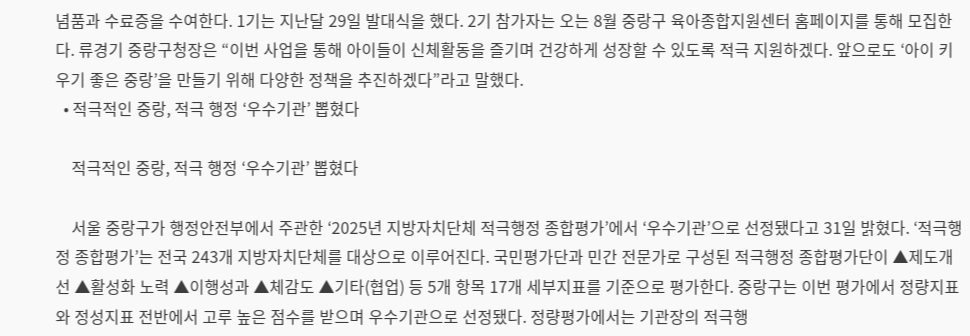념품과 수료증을 수여한다. 1기는 지난달 29일 발대식을 했다. 2기 참가자는 오는 8월 중랑구 육아종합지원센터 홈페이지를 통해 모집한다. 류경기 중랑구청장은 “이번 사업을 통해 아이들이 신체활동을 즐기며 건강하게 성장할 수 있도록 적극 지원하겠다. 앞으로도 ‘아이 키우기 좋은 중랑’을 만들기 위해 다양한 정책을 추진하겠다”라고 말했다.
  • 적극적인 중랑, 적극 행정 ‘우수기관’ 뽑혔다

    적극적인 중랑, 적극 행정 ‘우수기관’ 뽑혔다

    서울 중랑구가 행정안전부에서 주관한 ‘2025년 지방자치단체 적극행정 종합평가’에서 ‘우수기관’으로 선정됐다고 31일 밝혔다. ‘적극행정 종합평가’는 전국 243개 지방자치단체를 대상으로 이루어진다. 국민평가단과 민간 전문가로 구성된 적극행정 종합평가단이 ▲제도개선 ▲활성화 노력 ▲이행성과 ▲체감도 ▲기타(협업) 등 5개 항목 17개 세부지표를 기준으로 평가한다. 중랑구는 이번 평가에서 정량지표와 정성지표 전반에서 고루 높은 점수를 받으며 우수기관으로 선정됐다. 정량평가에서는 기관장의 적극행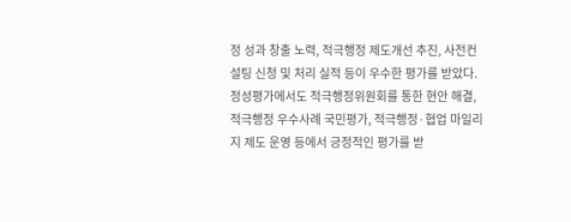정 성과 창출 노력, 적극행정 제도개선 추진, 사전컨설팅 신청 및 처리 실적 등이 우수한 평가를 받았다. 정성평가에서도 적극행정위원회를 통한 현안 해결, 적극행정 우수사례 국민평가, 적극행정·협업 마일리지 제도 운영 등에서 긍정적인 평가를 받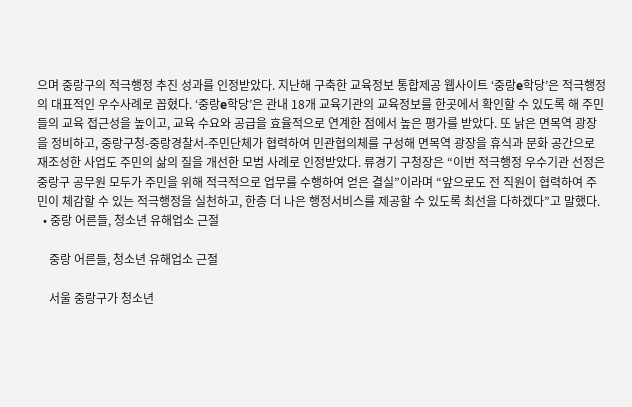으며 중랑구의 적극행정 추진 성과를 인정받았다. 지난해 구축한 교육정보 통합제공 웹사이트 ‘중랑e학당’은 적극행정의 대표적인 우수사례로 꼽혔다. ‘중랑e학당’은 관내 18개 교육기관의 교육정보를 한곳에서 확인할 수 있도록 해 주민들의 교육 접근성을 높이고, 교육 수요와 공급을 효율적으로 연계한 점에서 높은 평가를 받았다. 또 낡은 면목역 광장을 정비하고, 중랑구청-중랑경찰서-주민단체가 협력하여 민관협의체를 구성해 면목역 광장을 휴식과 문화 공간으로 재조성한 사업도 주민의 삶의 질을 개선한 모범 사례로 인정받았다. 류경기 구청장은 “이번 적극행정 우수기관 선정은 중랑구 공무원 모두가 주민을 위해 적극적으로 업무를 수행하여 얻은 결실”이라며 “앞으로도 전 직원이 협력하여 주민이 체감할 수 있는 적극행정을 실천하고, 한층 더 나은 행정서비스를 제공할 수 있도록 최선을 다하겠다”고 말했다.
  • 중랑 어른들, 청소년 유해업소 근절

    중랑 어른들, 청소년 유해업소 근절

    서울 중랑구가 청소년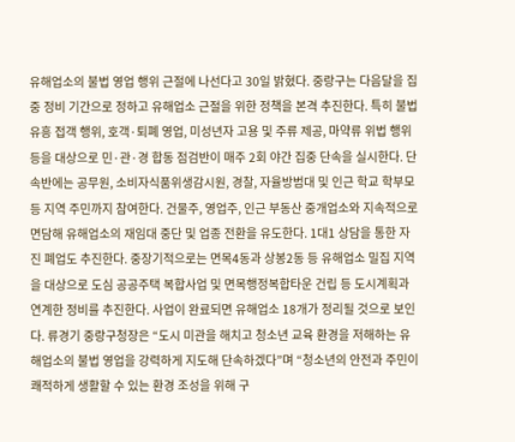유해업소의 불법 영업 행위 근절에 나선다고 30일 밝혔다. 중랑구는 다음달을 집중 정비 기간으로 정하고 유해업소 근절을 위한 정책을 본격 추진한다. 특히 불법 유흥 접객 행위, 호객·퇴폐 영업, 미성년자 고용 및 주류 제공, 마약류 위법 행위 등을 대상으로 민·관·경 합동 점검반이 매주 2회 야간 집중 단속을 실시한다. 단속반에는 공무원, 소비자식품위생감시원, 경찰, 자율방범대 및 인근 학교 학부모 등 지역 주민까지 참여한다. 건물주, 영업주, 인근 부동산 중개업소와 지속적으로 면담해 유해업소의 재임대 중단 및 업종 전환을 유도한다. 1대1 상담을 통한 자진 폐업도 추진한다. 중장기적으로는 면목4동과 상봉2동 등 유해업소 밀집 지역을 대상으로 도심 공공주택 복합사업 및 면목행정복합타운 건립 등 도시계획과 연계한 정비를 추진한다. 사업이 완료되면 유해업소 18개가 정리될 것으로 보인다. 류경기 중랑구청장은 “도시 미관을 해치고 청소년 교육 환경을 저해하는 유해업소의 불법 영업을 강력하게 지도해 단속하겠다”며 “청소년의 안전과 주민이 쾌적하게 생활할 수 있는 환경 조성을 위해 구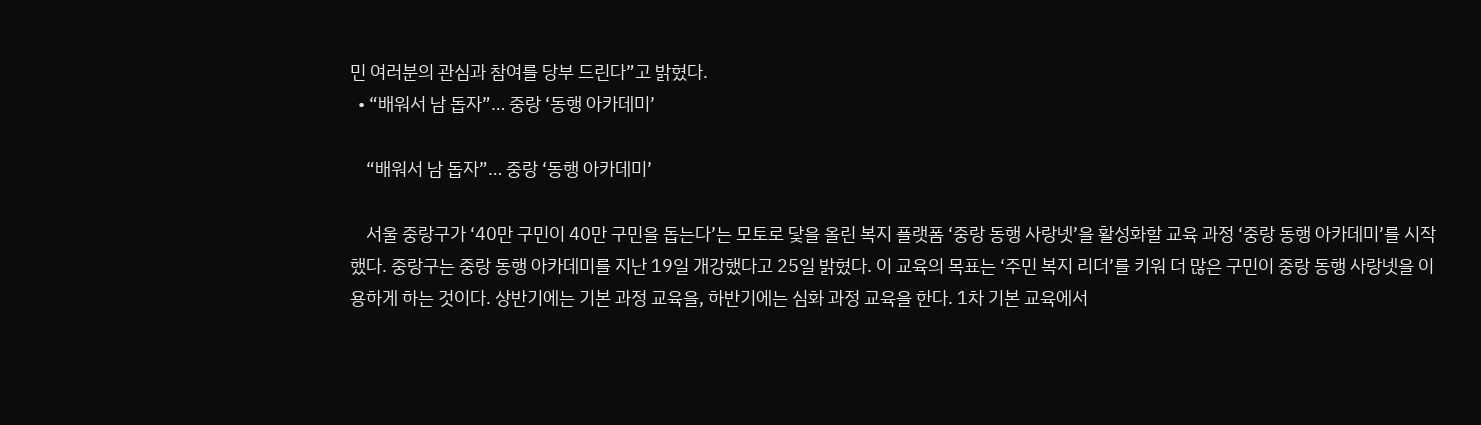민 여러분의 관심과 참여를 당부 드린다”고 밝혔다.
  • “배워서 남 돕자”… 중랑 ‘동행 아카데미’

    “배워서 남 돕자”… 중랑 ‘동행 아카데미’

    서울 중랑구가 ‘40만 구민이 40만 구민을 돕는다’는 모토로 닻을 올린 복지 플랫폼 ‘중랑 동행 사랑넷’을 활성화할 교육 과정 ‘중랑 동행 아카데미’를 시작했다. 중랑구는 중랑 동행 아카데미를 지난 19일 개강했다고 25일 밝혔다. 이 교육의 목표는 ‘주민 복지 리더’를 키워 더 많은 구민이 중랑 동행 사랑넷을 이용하게 하는 것이다. 상반기에는 기본 과정 교육을, 하반기에는 심화 과정 교육을 한다. 1차 기본 교육에서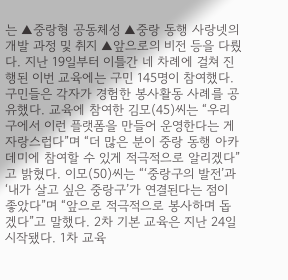는 ▲중랑형 공동체성 ▲중랑 동행 사랑넷의 개발 과정 및 취지 ▲앞으로의 비전 등을 다뤘다. 지난 19일부터 이틀간 네 차례에 걸쳐 진행된 이번 교육에는 구민 145명이 참여했다. 구민들은 각자가 경험한 봉사활동 사례를 공유했다. 교육에 참여한 김모(45)씨는 “우리 구에서 이런 플랫폼을 만들어 운영한다는 게 자랑스럽다”며 “더 많은 분이 중랑 동행 아카데미에 참여할 수 있게 적극적으로 알리겠다”고 밝혔다. 이모(50)씨는 “‘중랑구의 발전’과 ‘내가 살고 싶은 중랑구’가 연결된다는 점이 좋았다”며 “앞으로 적극적으로 봉사하며 돕겠다”고 말했다. 2차 기본 교육은 지난 24일 시작됐다. 1차 교육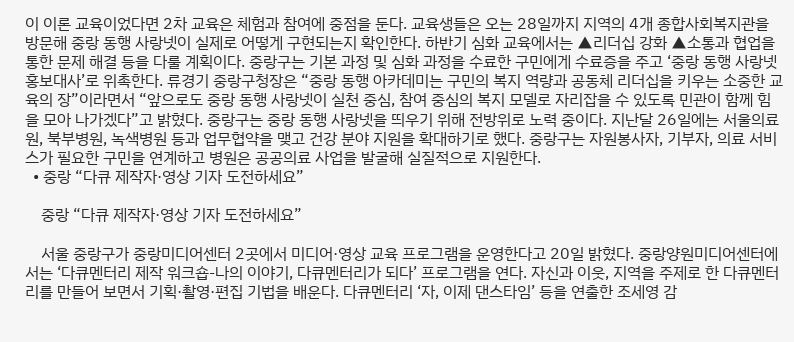이 이론 교육이었다면 2차 교육은 체험과 참여에 중점을 둔다. 교육생들은 오는 28일까지 지역의 4개 종합사회복지관을 방문해 중랑 동행 사랑넷이 실제로 어떻게 구현되는지 확인한다. 하반기 심화 교육에서는 ▲리더십 강화 ▲소통과 협업을 통한 문제 해결 등을 다룰 계획이다. 중랑구는 기본 과정 및 심화 과정을 수료한 구민에게 수료증을 주고 ‘중랑 동행 사랑넷 홍보대사’로 위촉한다. 류경기 중랑구청장은 “중랑 동행 아카데미는 구민의 복지 역량과 공동체 리더십을 키우는 소중한 교육의 장”이라면서 “앞으로도 중랑 동행 사랑넷이 실천 중심, 참여 중심의 복지 모델로 자리잡을 수 있도록 민관이 함께 힘을 모아 나가겠다”고 밝혔다. 중랑구는 중랑 동행 사랑넷을 띄우기 위해 전방위로 노력 중이다. 지난달 26일에는 서울의료원, 북부병원, 녹색병원 등과 업무협약을 맺고 건강 분야 지원을 확대하기로 했다. 중랑구는 자원봉사자, 기부자, 의료 서비스가 필요한 구민을 연계하고 병원은 공공의료 사업을 발굴해 실질적으로 지원한다.
  • 중랑 “다큐 제작자·영상 기자 도전하세요”

    중랑 “다큐 제작자·영상 기자 도전하세요”

    서울 중랑구가 중랑미디어센터 2곳에서 미디어·영상 교육 프로그램을 운영한다고 20일 밝혔다. 중랑양원미디어센터에서는 ‘다큐멘터리 제작 워크숍-나의 이야기, 다큐멘터리가 되다’ 프로그램을 연다. 자신과 이웃, 지역을 주제로 한 다큐멘터리를 만들어 보면서 기획·촬영·편집 기법을 배운다. 다큐멘터리 ‘자, 이제 댄스타임’ 등을 연출한 조세영 감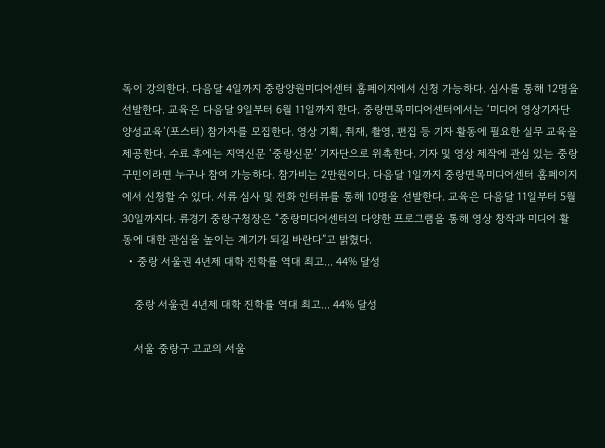독이 강의한다. 다음달 4일까지 중랑양원미디어센터 홈페이지에서 신청 가능하다. 심사를 통해 12명을 선발한다. 교육은 다음달 9일부터 6월 11일까지 한다. 중랑면목미디어센터에서는 ‘미디어 영상기자단 양성교육’(포스터) 참가자를 모집한다. 영상 기획, 취재, 촬영, 편집 등 기자 활동에 필요한 실무 교육을 제공한다. 수료 후에는 지역신문 ‘중랑신문’ 기자단으로 위촉한다. 기자 및 영상 제작에 관심 있는 중랑구민이라면 누구나 참여 가능하다. 참가비는 2만원이다. 다음달 1일까지 중랑면목미디어센터 홈페이지에서 신청할 수 있다. 서류 심사 및 전화 인터뷰를 통해 10명을 선발한다. 교육은 다음달 11일부터 5월 30일까지다. 류경기 중랑구청장은 “중랑미디어센터의 다양한 프로그램을 통해 영상 창작과 미디어 활동에 대한 관심을 높이는 계기가 되길 바란다”고 밝혔다.
  • 중랑 서울권 4년제 대학 진학률 역대 최고... 44% 달성

    중랑 서울권 4년제 대학 진학률 역대 최고... 44% 달성

    서울 중랑구 고교의 서울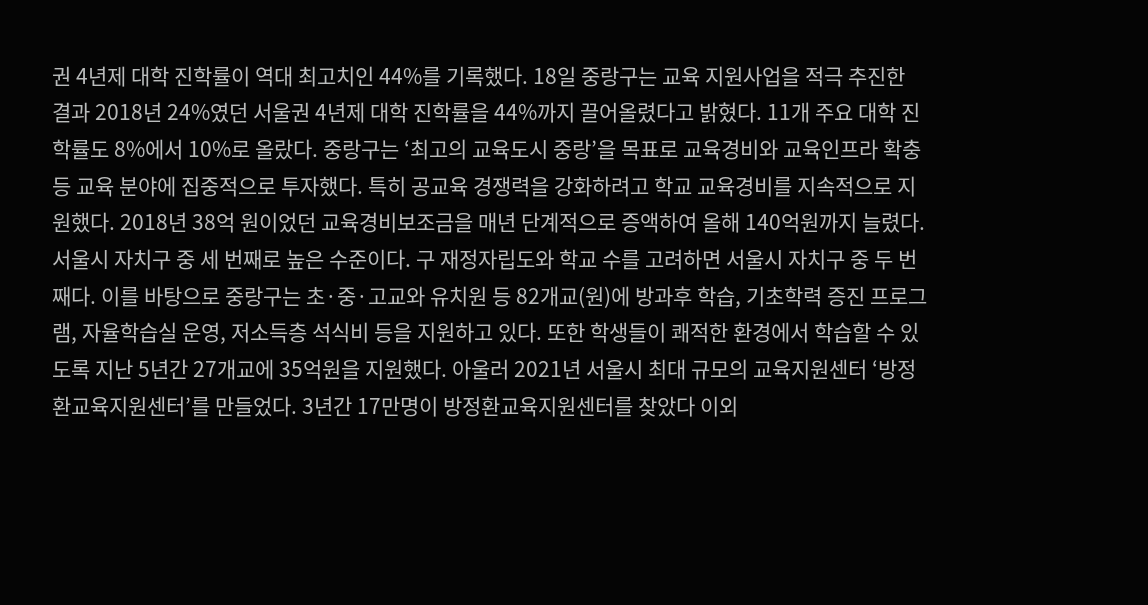권 4년제 대학 진학률이 역대 최고치인 44%를 기록했다. 18일 중랑구는 교육 지원사업을 적극 추진한 결과 2018년 24%였던 서울권 4년제 대학 진학률을 44%까지 끌어올렸다고 밝혔다. 11개 주요 대학 진학률도 8%에서 10%로 올랐다. 중랑구는 ‘최고의 교육도시 중랑’을 목표로 교육경비와 교육인프라 확충 등 교육 분야에 집중적으로 투자했다. 특히 공교육 경쟁력을 강화하려고 학교 교육경비를 지속적으로 지원했다. 2018년 38억 원이었던 교육경비보조금을 매년 단계적으로 증액하여 올해 140억원까지 늘렸다. 서울시 자치구 중 세 번째로 높은 수준이다. 구 재정자립도와 학교 수를 고려하면 서울시 자치구 중 두 번째다. 이를 바탕으로 중랑구는 초·중·고교와 유치원 등 82개교(원)에 방과후 학습, 기초학력 증진 프로그램, 자율학습실 운영, 저소득층 석식비 등을 지원하고 있다. 또한 학생들이 쾌적한 환경에서 학습할 수 있도록 지난 5년간 27개교에 35억원을 지원했다. 아울러 2021년 서울시 최대 규모의 교육지원센터 ‘방정환교육지원센터’를 만들었다. 3년간 17만명이 방정환교육지원센터를 찾았다 이외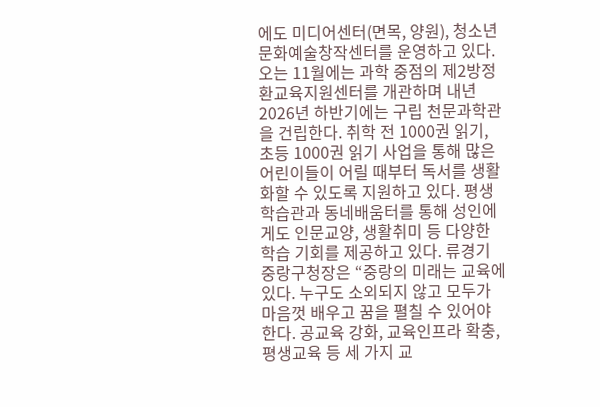에도 미디어센터(면목, 양원), 청소년문화예술창작센터를 운영하고 있다. 오는 11월에는 과학 중점의 제2방정환교육지원센터를 개관하며 내년 2026년 하반기에는 구립 천문과학관을 건립한다. 취학 전 1000권 읽기, 초등 1000권 읽기 사업을 통해 많은 어린이들이 어릴 때부터 독서를 생활화할 수 있도록 지원하고 있다. 평생학습관과 동네배움터를 통해 성인에게도 인문교양, 생활취미 등 다양한 학습 기회를 제공하고 있다. 류경기 중랑구청장은 “중랑의 미래는 교육에 있다. 누구도 소외되지 않고 모두가 마음껏 배우고 꿈을 펼칠 수 있어야 한다. 공교육 강화, 교육인프라 확충, 평생교육 등 세 가지 교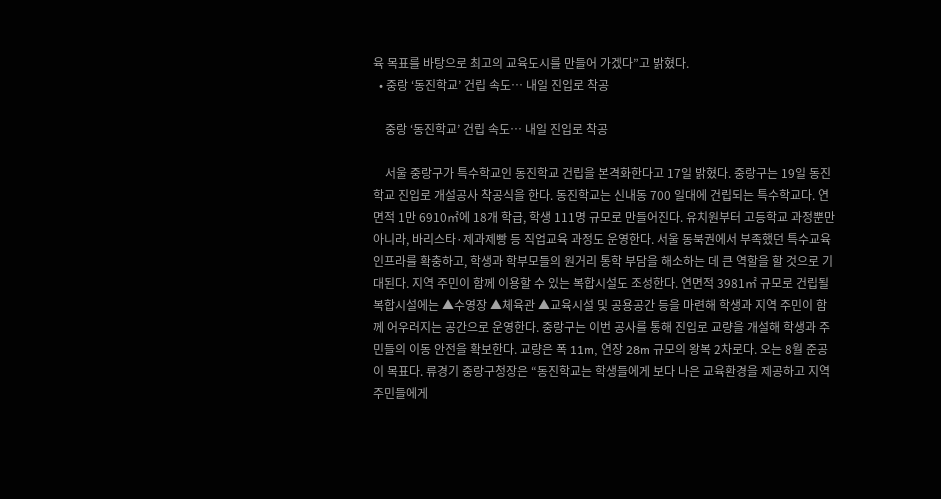육 목표를 바탕으로 최고의 교육도시를 만들어 가겠다”고 밝혔다.
  • 중랑 ‘동진학교’ 건립 속도… 내일 진입로 착공

    중랑 ‘동진학교’ 건립 속도… 내일 진입로 착공

    서울 중랑구가 특수학교인 동진학교 건립을 본격화한다고 17일 밝혔다. 중랑구는 19일 동진학교 진입로 개설공사 착공식을 한다. 동진학교는 신내동 700 일대에 건립되는 특수학교다. 연면적 1만 6910㎡에 18개 학급, 학생 111명 규모로 만들어진다. 유치원부터 고등학교 과정뿐만 아니라, 바리스타·제과제빵 등 직업교육 과정도 운영한다. 서울 동북권에서 부족했던 특수교육 인프라를 확충하고, 학생과 학부모들의 원거리 통학 부담을 해소하는 데 큰 역할을 할 것으로 기대된다. 지역 주민이 함께 이용할 수 있는 복합시설도 조성한다. 연면적 3981㎡ 규모로 건립될 복합시설에는 ▲수영장 ▲체육관 ▲교육시설 및 공용공간 등을 마련해 학생과 지역 주민이 함께 어우러지는 공간으로 운영한다. 중랑구는 이번 공사를 통해 진입로 교량을 개설해 학생과 주민들의 이동 안전을 확보한다. 교량은 폭 11m, 연장 28m 규모의 왕복 2차로다. 오는 8월 준공이 목표다. 류경기 중랑구청장은 “동진학교는 학생들에게 보다 나은 교육환경을 제공하고 지역 주민들에게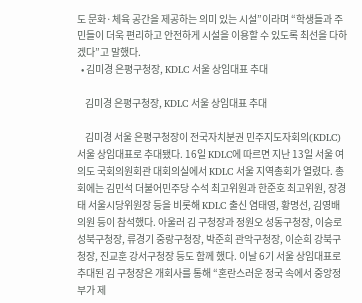도 문화·체육 공간을 제공하는 의미 있는 시설”이라며 “학생들과 주민들이 더욱 편리하고 안전하게 시설을 이용할 수 있도록 최선을 다하겠다”고 말했다.
  • 김미경 은평구청장, KDLC 서울 상임대표 추대

    김미경 은평구청장, KDLC 서울 상임대표 추대

    김미경 서울 은평구청장이 전국자치분권 민주지도자회의(KDLC) 서울 상임대표로 추대됐다. 16일 KDLC에 따르면 지난 13일 서울 여의도 국회의원회관 대회의실에서 KDLC 서울 지역총회가 열렸다. 총회에는 김민석 더불어민주당 수석 최고위원과 한준호 최고위원, 장경태 서울시당위원장 등을 비롯해 KDLC 출신 염태영, 황명선, 김영배 의원 등이 참석했다. 아울러 김 구청장과 정원오 성동구청장, 이승로 성북구청장, 류경기 중랑구청장, 박준희 관악구청장, 이순희 강북구청장, 진교훈 강서구청장 등도 함께 했다. 이날 6기 서울 상임대표로 추대된 김 구청장은 개회사를 통해 “혼란스러운 정국 속에서 중앙정부가 제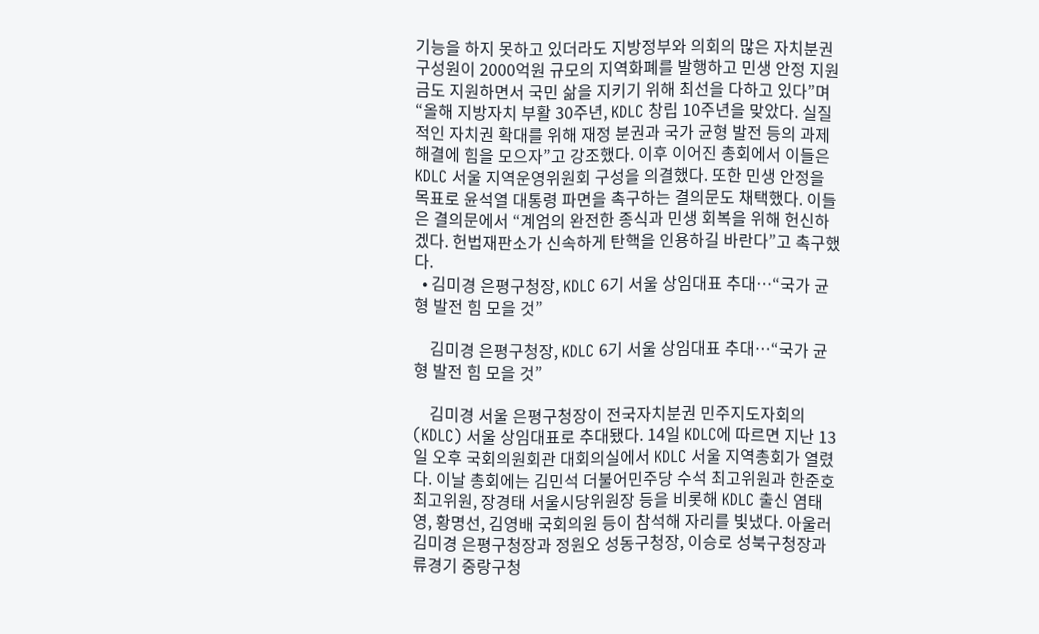기능을 하지 못하고 있더라도 지방정부와 의회의 많은 자치분권 구성원이 2000억원 규모의 지역화폐를 발행하고 민생 안정 지원금도 지원하면서 국민 삶을 지키기 위해 최선을 다하고 있다”며 “올해 지방자치 부활 30주년, KDLC 창립 10주년을 맞았다. 실질적인 자치권 확대를 위해 재정 분권과 국가 균형 발전 등의 과제 해결에 힘을 모으자”고 강조했다. 이후 이어진 총회에서 이들은 KDLC 서울 지역운영위원회 구성을 의결했다. 또한 민생 안정을 목표로 윤석열 대통령 파면을 촉구하는 결의문도 채택했다. 이들은 결의문에서 “계엄의 완전한 종식과 민생 회복을 위해 헌신하겠다. 헌법재판소가 신속하게 탄핵을 인용하길 바란다”고 촉구했다.
  • 김미경 은평구청장, KDLC 6기 서울 상임대표 추대…“국가 균형 발전 힘 모을 것”

    김미경 은평구청장, KDLC 6기 서울 상임대표 추대…“국가 균형 발전 힘 모을 것”

    김미경 서울 은평구청장이 전국자치분권 민주지도자회의(KDLC) 서울 상임대표로 추대됐다. 14일 KDLC에 따르면 지난 13일 오후 국회의원회관 대회의실에서 KDLC 서울 지역총회가 열렸다. 이날 총회에는 김민석 더불어민주당 수석 최고위원과 한준호 최고위원, 장경태 서울시당위원장 등을 비롯해 KDLC 출신 염태영, 황명선, 김영배 국회의원 등이 참석해 자리를 빛냈다. 아울러 김미경 은평구청장과 정원오 성동구청장, 이승로 성북구청장과 류경기 중랑구청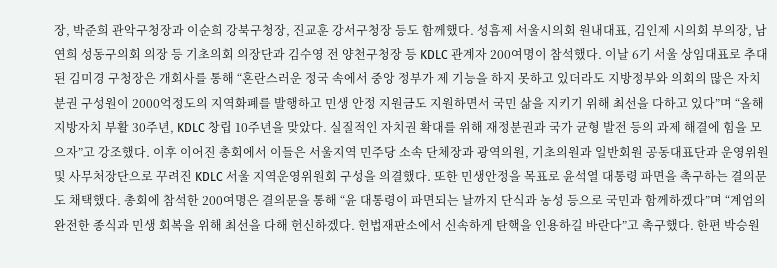장, 박준희 관악구청장과 이순희 강북구청장, 진교훈 강서구청장 등도 함께했다. 성흠제 서울시의회 원내대표, 김인제 시의회 부의장, 남연희 성동구의회 의장 등 기초의회 의장단과 김수영 전 양천구청장 등 KDLC 관계자 200여명이 참석했다. 이날 6기 서울 상임대표로 추대된 김미경 구청장은 개회사를 통해 “혼란스러운 정국 속에서 중앙 정부가 제 기능을 하지 못하고 있더라도 지방정부와 의회의 많은 자치분권 구성원이 2000억정도의 지역화폐를 발행하고 민생 안정 지원금도 지원하면서 국민 삶을 지키기 위해 최선을 다하고 있다”며 “올해 지방자치 부활 30주년, KDLC 창립 10주년을 맞았다. 실질적인 자치권 확대를 위해 재정분권과 국가 균형 발전 등의 과제 해결에 힘을 모으자”고 강조했다. 이후 이어진 총회에서 이들은 서울지역 민주당 소속 단체장과 광역의원, 기초의원과 일반회원 공동대표단과 운영위원 및 사무처장단으로 꾸려진 KDLC 서울 지역운영위원회 구성을 의결했다. 또한 민생안정을 목표로 윤석열 대통령 파면을 촉구하는 결의문도 채택했다. 총회에 참석한 200여명은 결의문을 통해 “윤 대통령이 파면되는 날까지 단식과 농성 등으로 국민과 함께하겠다”며 “계엄의 완전한 종식과 민생 회복을 위해 최선을 다해 헌신하겠다. 헌법재판소에서 신속하게 탄핵을 인용하길 바란다”고 촉구했다. 한편 박승원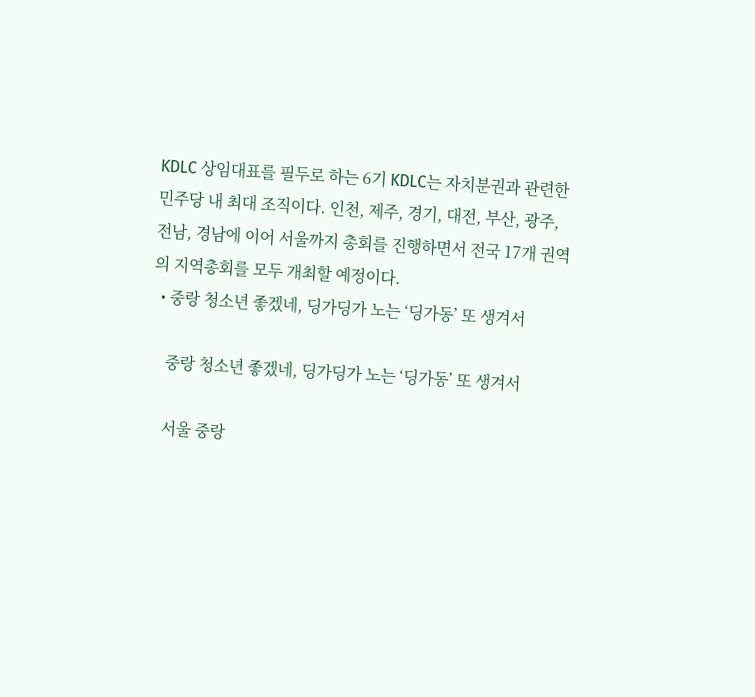KDLC 상임대표를 필두로 하는 6기 KDLC는 자치분권과 관련한 민주당 내 최대 조직이다. 인천, 제주, 경기, 대전, 부산, 광주, 전남, 경남에 이어 서울까지 총회를 진행하면서 전국 17개 권역의 지역총회를 모두 개최할 예정이다.
  • 중랑 청소년 좋겠네, 딩가딩가 노는 ‘딩가동’ 또 생겨서

    중랑 청소년 좋겠네, 딩가딩가 노는 ‘딩가동’ 또 생겨서

    서울 중랑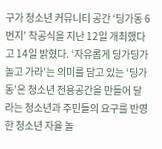구가 청소년 커뮤니티 공간 ‘딩가동 6번지’ 착공식을 지난 12일 개최했다고 14일 밝혔다. ‘자유롭게 딩가딩가 놀고 가라’는 의미를 담고 있는 ‘딩가동’은 청소년 전용공간을 만들어 달라는 청소년과 주민들의 요구를 반영한 청소년 자율 놀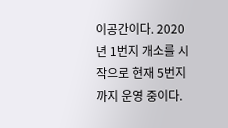이공간이다. 2020년 1번지 개소를 시작으로 현재 5번지까지 운영 중이다.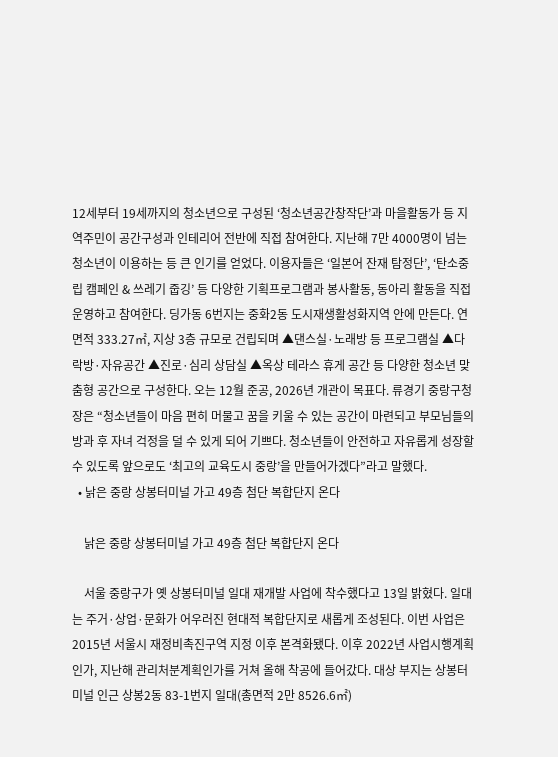12세부터 19세까지의 청소년으로 구성된 ‘청소년공간창작단’과 마을활동가 등 지역주민이 공간구성과 인테리어 전반에 직접 참여한다. 지난해 7만 4000명이 넘는 청소년이 이용하는 등 큰 인기를 얻었다. 이용자들은 ‘일본어 잔재 탐정단’, ‘탄소중립 캠페인 & 쓰레기 줍깅’ 등 다양한 기획프로그램과 봉사활동, 동아리 활동을 직접 운영하고 참여한다. 딩가동 6번지는 중화2동 도시재생활성화지역 안에 만든다. 연면적 333.27㎡, 지상 3층 규모로 건립되며 ▲댄스실·노래방 등 프로그램실 ▲다락방·자유공간 ▲진로·심리 상담실 ▲옥상 테라스 휴게 공간 등 다양한 청소년 맞춤형 공간으로 구성한다. 오는 12월 준공, 2026년 개관이 목표다. 류경기 중랑구청장은 “청소년들이 마음 편히 머물고 꿈을 키울 수 있는 공간이 마련되고 부모님들의 방과 후 자녀 걱정을 덜 수 있게 되어 기쁘다. 청소년들이 안전하고 자유롭게 성장할 수 있도록 앞으로도 ‘최고의 교육도시 중랑’을 만들어가겠다”라고 말했다.
  • 낡은 중랑 상봉터미널 가고 49층 첨단 복합단지 온다

    낡은 중랑 상봉터미널 가고 49층 첨단 복합단지 온다

    서울 중랑구가 옛 상봉터미널 일대 재개발 사업에 착수했다고 13일 밝혔다. 일대는 주거·상업·문화가 어우러진 현대적 복합단지로 새롭게 조성된다. 이번 사업은 2015년 서울시 재정비촉진구역 지정 이후 본격화됐다. 이후 2022년 사업시행계획인가, 지난해 관리처분계획인가를 거쳐 올해 착공에 들어갔다. 대상 부지는 상봉터미널 인근 상봉2동 83-1번지 일대(총면적 2만 8526.6㎡)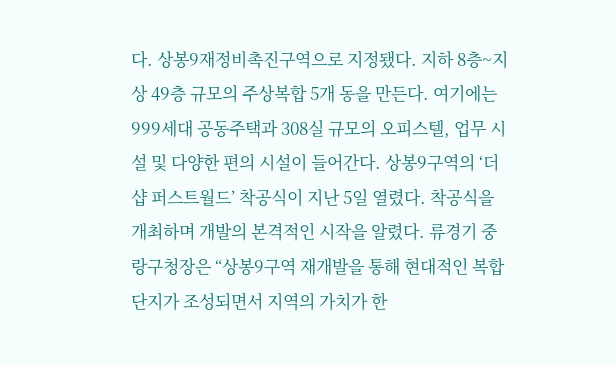다. 상봉9재정비촉진구역으로 지정됐다. 지하 8층~지상 49층 규모의 주상복합 5개 동을 만든다. 여기에는 999세대 공동주택과 308실 규모의 오피스텔, 업무 시설 및 다양한 편의 시설이 들어간다. 상봉9구역의 ‘더샵 퍼스트월드’ 착공식이 지난 5일 열렸다. 착공식을 개최하며 개발의 본격적인 시작을 알렸다. 류경기 중랑구청장은 “상봉9구역 재개발을 통해 현대적인 복합단지가 조성되면서 지역의 가치가 한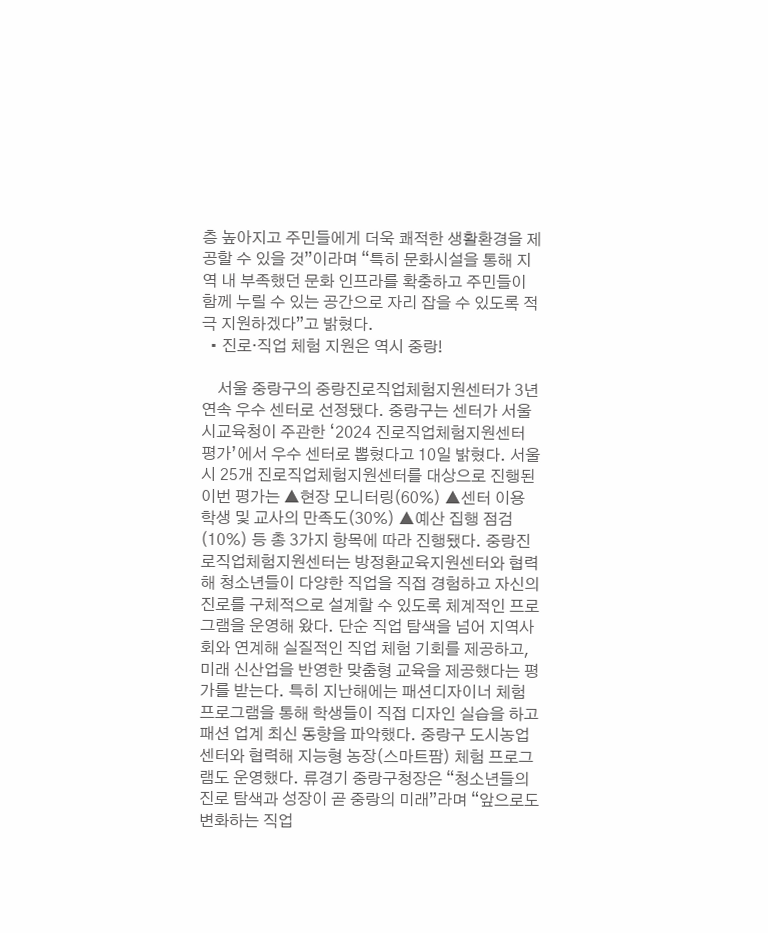층 높아지고 주민들에게 더욱 쾌적한 생활환경을 제공할 수 있을 것”이라며 “특히 문화시설을 통해 지역 내 부족했던 문화 인프라를 확충하고 주민들이 함께 누릴 수 있는 공간으로 자리 잡을 수 있도록 적극 지원하겠다”고 밝혔다.
  • 진로·직업 체험 지원은 역시 중랑!

    서울 중랑구의 중랑진로직업체험지원센터가 3년 연속 우수 센터로 선정됐다. 중랑구는 센터가 서울시교육청이 주관한 ‘2024 진로직업체험지원센터 평가’에서 우수 센터로 뽑혔다고 10일 밝혔다. 서울시 25개 진로직업체험지원센터를 대상으로 진행된 이번 평가는 ▲현장 모니터링(60%) ▲센터 이용 학생 및 교사의 만족도(30%) ▲예산 집행 점검(10%) 등 총 3가지 항목에 따라 진행됐다. 중랑진로직업체험지원센터는 방정환교육지원센터와 협력해 청소년들이 다양한 직업을 직접 경험하고 자신의 진로를 구체적으로 설계할 수 있도록 체계적인 프로그램을 운영해 왔다. 단순 직업 탐색을 넘어 지역사회와 연계해 실질적인 직업 체험 기회를 제공하고, 미래 신산업을 반영한 맞춤형 교육을 제공했다는 평가를 받는다. 특히 지난해에는 패션디자이너 체험 프로그램을 통해 학생들이 직접 디자인 실습을 하고 패션 업계 최신 동향을 파악했다. 중랑구 도시농업센터와 협력해 지능형 농장(스마트팜) 체험 프로그램도 운영했다. 류경기 중랑구청장은 “청소년들의 진로 탐색과 성장이 곧 중랑의 미래”라며 “앞으로도 변화하는 직업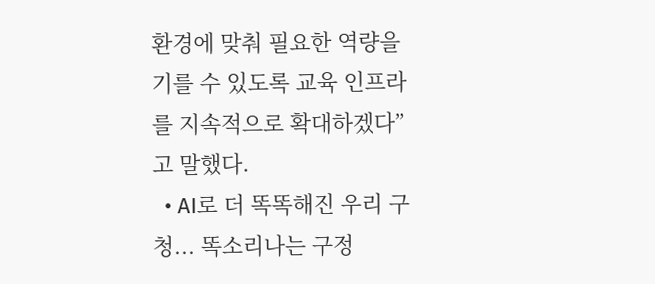환경에 맞춰 필요한 역량을 기를 수 있도록 교육 인프라를 지속적으로 확대하겠다”고 말했다.
  • AI로 더 똑똑해진 우리 구청... 똑소리나는 구정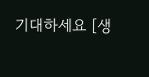기대하세요 [생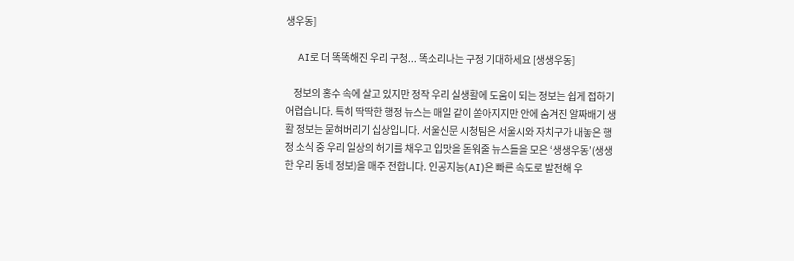생우동]

    AI로 더 똑똑해진 우리 구청... 똑소리나는 구정 기대하세요 [생생우동]

    정보의 홍수 속에 살고 있지만 정작 우리 실생활에 도움이 되는 정보는 쉽게 접하기 어렵습니다. 특히 딱딱한 행정 뉴스는 매일 같이 쏟아지지만 안에 숨겨진 알짜배기 생활 정보는 묻혀버리기 십상입니다. 서울신문 시청팀은 서울시와 자치구가 내놓은 행정 소식 중 우리 일상의 허기를 채우고 입맛을 돋워줄 뉴스들을 모은 ‘생생우동’(생생한 우리 동네 정보)을 매주 전합니다. 인공지능(AI)은 빠른 속도로 발전해 우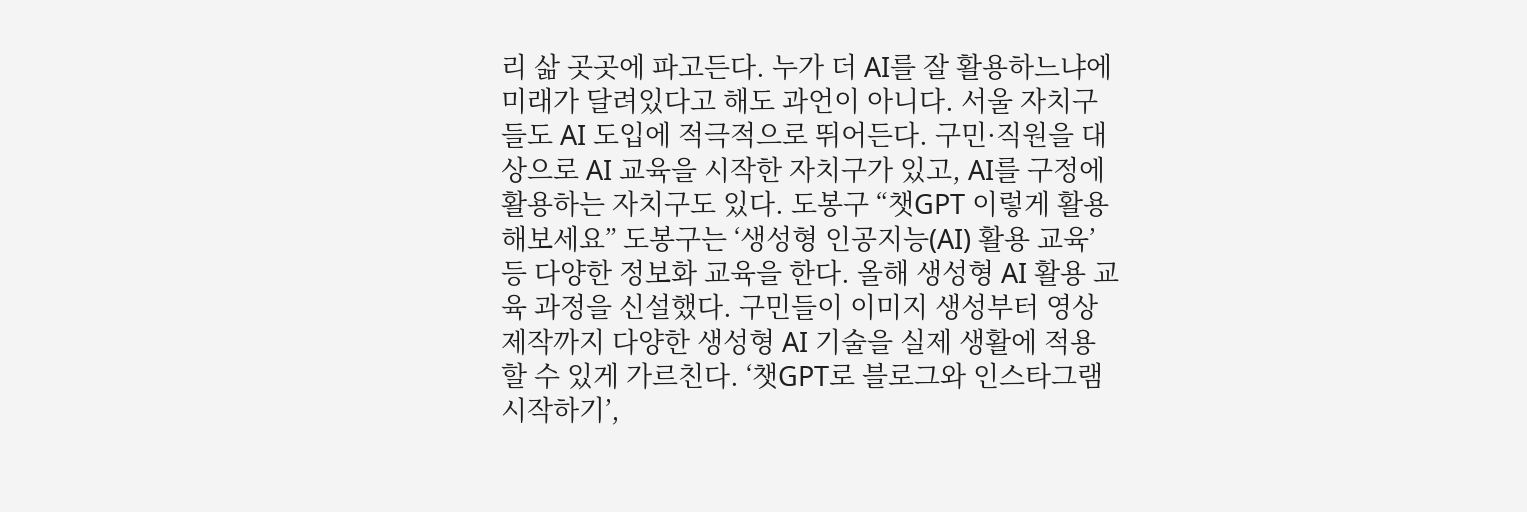리 삶 곳곳에 파고든다. 누가 더 AI를 잘 활용하느냐에 미래가 달려있다고 해도 과언이 아니다. 서울 자치구들도 AI 도입에 적극적으로 뛰어든다. 구민·직원을 대상으로 AI 교육을 시작한 자치구가 있고, AI를 구정에 활용하는 자치구도 있다. 도봉구 “챗GPT 이렇게 활용해보세요” 도봉구는 ‘생성형 인공지능(AI) 활용 교육’ 등 다양한 정보화 교육을 한다. 올해 생성형 AI 활용 교육 과정을 신설했다. 구민들이 이미지 생성부터 영상 제작까지 다양한 생성형 AI 기술을 실제 생활에 적용할 수 있게 가르친다. ‘챗GPT로 블로그와 인스타그램 시작하기’,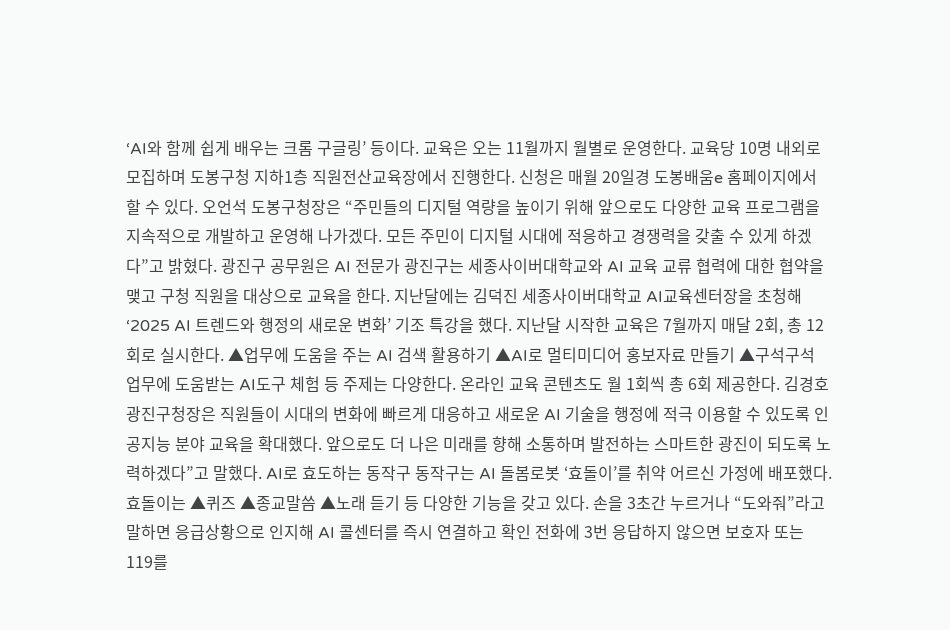‘AI와 함께 쉽게 배우는 크롬 구글링’ 등이다. 교육은 오는 11월까지 월별로 운영한다. 교육당 10명 내외로 모집하며 도봉구청 지하1층 직원전산교육장에서 진행한다. 신청은 매월 20일경 도봉배움e 홈페이지에서 할 수 있다. 오언석 도봉구청장은 “주민들의 디지털 역량을 높이기 위해 앞으로도 다양한 교육 프로그램을 지속적으로 개발하고 운영해 나가겠다. 모든 주민이 디지털 시대에 적응하고 경쟁력을 갖출 수 있게 하겠다”고 밝혔다. 광진구 공무원은 AI 전문가 광진구는 세종사이버대학교와 AI 교육 교류 협력에 대한 협약을 맺고 구청 직원을 대상으로 교육을 한다. 지난달에는 김덕진 세종사이버대학교 AI교육센터장을 초청해 ‘2025 AI 트렌드와 행정의 새로운 변화’ 기조 특강을 했다. 지난달 시작한 교육은 7월까지 매달 2회, 총 12회로 실시한다. ▲업무에 도움을 주는 AI 검색 활용하기 ▲AI로 멀티미디어 홍보자료 만들기 ▲구석구석 업무에 도움받는 AI도구 체험 등 주제는 다양한다. 온라인 교육 콘텐츠도 월 1회씩 총 6회 제공한다. 김경호 광진구청장은 직원들이 시대의 변화에 빠르게 대응하고 새로운 AI 기술을 행정에 적극 이용할 수 있도록 인공지능 분야 교육을 확대했다. 앞으로도 더 나은 미래를 향해 소통하며 발전하는 스마트한 광진이 되도록 노력하겠다”고 말했다. AI로 효도하는 동작구 동작구는 AI 돌봄로봇 ‘효돌이’를 취약 어르신 가정에 배포했다. 효돌이는 ▲퀴즈 ▲종교말씀 ▲노래 듣기 등 다양한 기능을 갖고 있다. 손을 3초간 누르거나 “도와줘”라고 말하면 응급상황으로 인지해 AI 콜센터를 즉시 연결하고 확인 전화에 3번 응답하지 않으면 보호자 또는 119를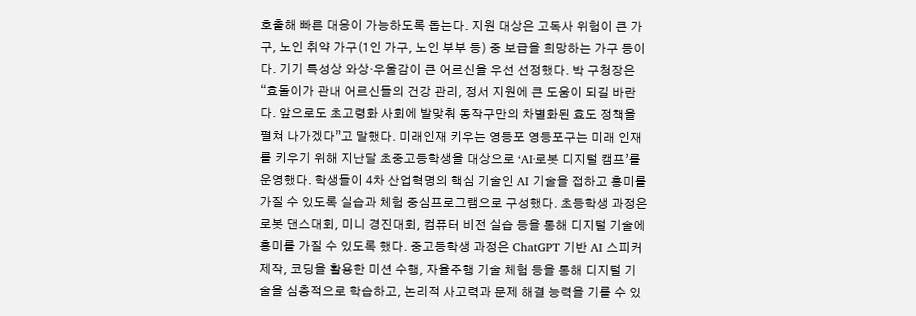호출해 빠른 대응이 가능하도록 돕는다. 지원 대상은 고독사 위험이 큰 가구, 노인 취약 가구(1인 가구, 노인 부부 등) 중 보급을 희망하는 가구 등이다. 기기 특성상 와상·우울감이 큰 어르신을 우선 선정했다. 박 구청장은 “효돌이가 관내 어르신들의 건강 관리, 정서 지원에 큰 도움이 되길 바란다. 앞으로도 초고령화 사회에 발맞춰 동작구만의 차별화된 효도 정책을 펼쳐 나가겠다”고 말했다. 미래인재 키우는 영등포 영등포구는 미래 인재를 키우기 위해 지난달 초중고등학생을 대상으로 ‘AI·로봇 디지털 캠프’를 운영했다. 학생들이 4차 산업혁명의 핵심 기술인 AI 기술을 접하고 흥미를 가질 수 있도록 실습과 체험 중심프로그램으로 구성했다. 초등학생 과정은 로봇 댄스대회, 미니 경진대회, 컴퓨터 비전 실습 등을 통해 디지털 기술에 흥미를 가질 수 있도록 했다. 중고등학생 과정은 ChatGPT 기반 AI 스피커 제작, 코딩을 활용한 미션 수행, 자율주행 기술 체험 등을 통해 디지털 기술을 심층적으로 학습하고, 논리적 사고력과 문제 해결 능력을 기를 수 있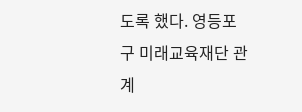도록 했다. 영등포구 미래교육재단 관계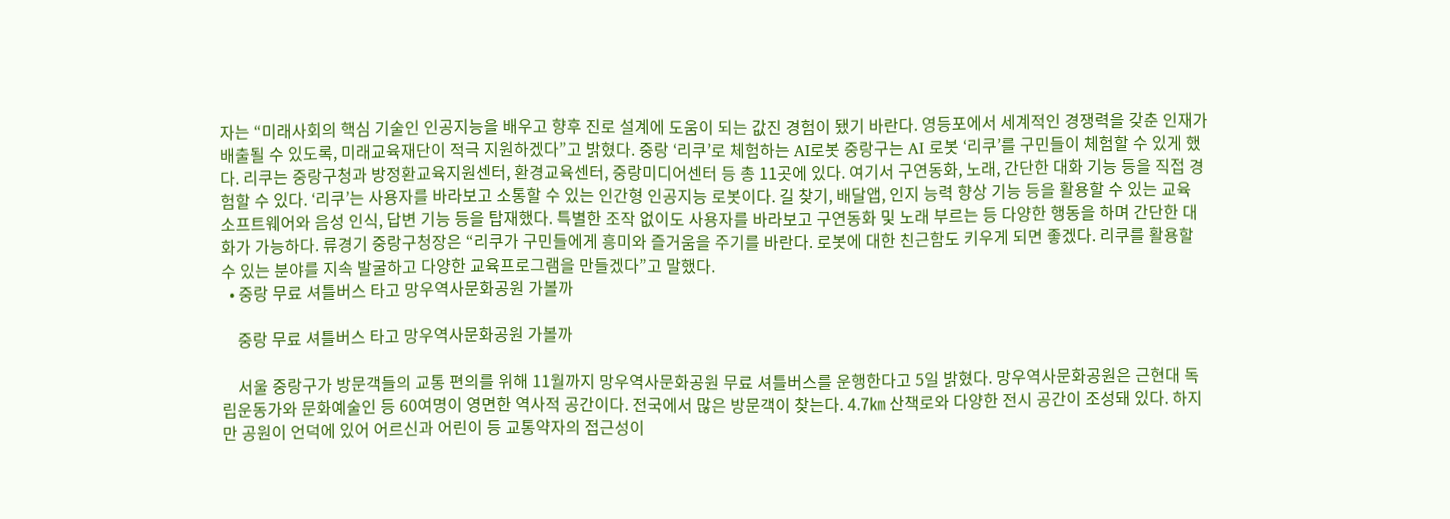자는 “미래사회의 핵심 기술인 인공지능을 배우고 향후 진로 설계에 도움이 되는 값진 경험이 됐기 바란다. 영등포에서 세계적인 경쟁력을 갖춘 인재가 배출될 수 있도록, 미래교육재단이 적극 지원하겠다”고 밝혔다. 중랑 ‘리쿠’로 체험하는 AI로봇 중랑구는 AI 로봇 ‘리쿠’를 구민들이 체험할 수 있게 했다. 리쿠는 중랑구청과 방정환교육지원센터, 환경교육센터, 중랑미디어센터 등 총 11곳에 있다. 여기서 구연동화, 노래, 간단한 대화 기능 등을 직접 경험할 수 있다. ‘리쿠’는 사용자를 바라보고 소통할 수 있는 인간형 인공지능 로봇이다. 길 찾기, 배달앱, 인지 능력 향상 기능 등을 활용할 수 있는 교육 소프트웨어와 음성 인식, 답변 기능 등을 탑재했다. 특별한 조작 없이도 사용자를 바라보고 구연동화 및 노래 부르는 등 다양한 행동을 하며 간단한 대화가 가능하다. 류경기 중랑구청장은 “리쿠가 구민들에게 흥미와 즐거움을 주기를 바란다. 로봇에 대한 친근함도 키우게 되면 좋겠다. 리쿠를 활용할 수 있는 분야를 지속 발굴하고 다양한 교육프로그램을 만들겠다”고 말했다.
  • 중랑 무료 셔틀버스 타고 망우역사문화공원 가볼까

    중랑 무료 셔틀버스 타고 망우역사문화공원 가볼까

    서울 중랑구가 방문객들의 교통 편의를 위해 11월까지 망우역사문화공원 무료 셔틀버스를 운행한다고 5일 밝혔다. 망우역사문화공원은 근현대 독립운동가와 문화예술인 등 60여명이 영면한 역사적 공간이다. 전국에서 많은 방문객이 찾는다. 4.7㎞ 산책로와 다양한 전시 공간이 조성돼 있다. 하지만 공원이 언덕에 있어 어르신과 어린이 등 교통약자의 접근성이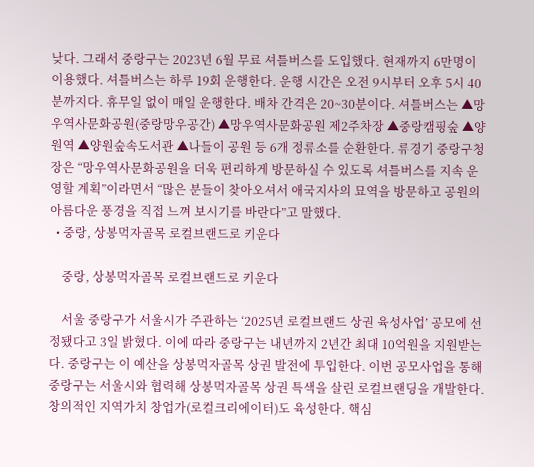낮다. 그래서 중랑구는 2023년 6월 무료 셔틀버스를 도입했다. 현재까지 6만명이 이용했다. 셔틀버스는 하루 19회 운행한다. 운행 시간은 오전 9시부터 오후 5시 40분까지다. 휴무일 없이 매일 운행한다. 배차 간격은 20~30분이다. 셔틀버스는 ▲망우역사문화공원(중랑망우공간) ▲망우역사문화공원 제2주차장 ▲중랑캠핑숲 ▲양원역 ▲양원숲속도서관 ▲나들이 공원 등 6개 정류소를 순환한다. 류경기 중랑구청장은 “망우역사문화공원을 더욱 편리하게 방문하실 수 있도록 셔틀버스를 지속 운영할 계획”이라면서 “많은 분들이 찾아오셔서 애국지사의 묘역을 방문하고 공원의 아름다운 풍경을 직접 느껴 보시기를 바란다”고 말했다.
  • 중랑, 상봉먹자골목 로컬브랜드로 키운다

    중랑, 상봉먹자골목 로컬브랜드로 키운다

    서울 중랑구가 서울시가 주관하는 ‘2025년 로컬브랜드 상권 육성사업’ 공모에 선정됐다고 3일 밝혔다. 이에 따라 중랑구는 내년까지 2년간 최대 10억원을 지원받는다. 중랑구는 이 예산을 상봉먹자골목 상권 발전에 투입한다. 이번 공모사업을 통해 중랑구는 서울시와 협력해 상봉먹자골목 상권 특색을 살린 로컬브랜딩을 개발한다. 창의적인 지역가치 창업가(로컬크리에이터)도 육성한다. 핵심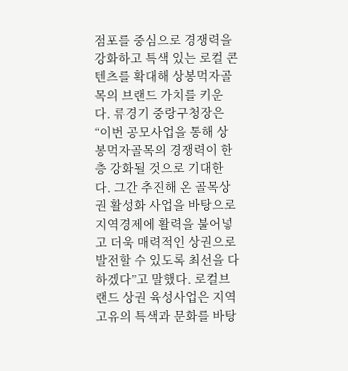점포를 중심으로 경쟁력을 강화하고 특색 있는 로컬 콘텐츠를 확대해 상봉먹자골목의 브랜드 가치를 키운다. 류경기 중랑구청장은 “이번 공모사업을 통해 상봉먹자골목의 경쟁력이 한층 강화될 것으로 기대한다. 그간 추진해 온 골목상권 활성화 사업을 바탕으로 지역경제에 활력을 불어넣고 더욱 매력적인 상권으로 발전할 수 있도록 최선을 다하겠다”고 말했다. 로컬브랜드 상권 육성사업은 지역 고유의 특색과 문화를 바탕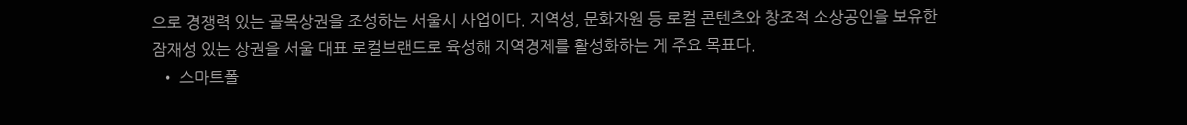으로 경쟁력 있는 골목상권을 조성하는 서울시 사업이다. 지역성, 문화자원 등 로컬 콘텐츠와 창조적 소상공인을 보유한 잠재성 있는 상권을 서울 대표 로컬브랜드로 육성해 지역경제를 활성화하는 게 주요 목표다.
  • 스마트폴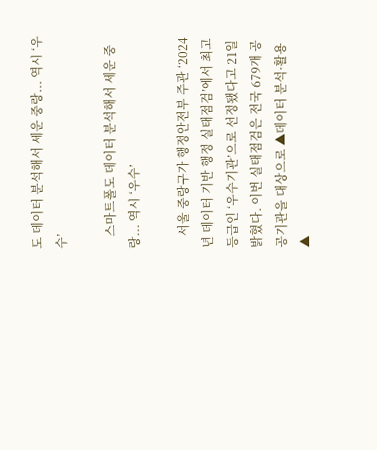도 데이터 분석해서 세운 중랑... 역시 ‘우수’

    스마트폴도 데이터 분석해서 세운 중랑... 역시 ‘우수’

    서울 중랑구가 행정안전부 주관 ‘2024년 데이터 기반 행정 실태점검’에서 최고 등급인 ‘우수기관’으로 선정됐다고 21일 밝혔다. 이번 실태점검은 전국 679개 공공기관을 대상으로 ▲데이터 분석·활용 ▲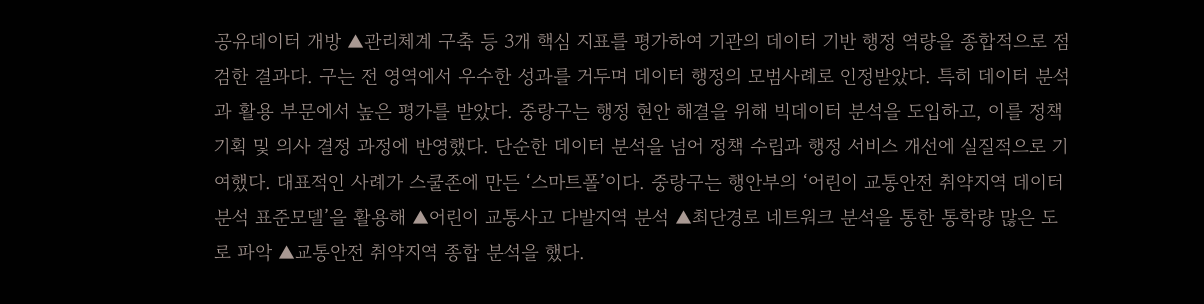공유데이터 개방 ▲관리체계 구축 등 3개 핵심 지표를 평가하여 기관의 데이터 기반 행정 역량을 종합적으로 점검한 결과다. 구는 전 영역에서 우수한 성과를 거두며 데이터 행정의 모범사례로 인정받았다. 특히 데이터 분석과 활용 부문에서 높은 평가를 받았다. 중랑구는 행정 현안 해결을 위해 빅데이터 분석을 도입하고, 이를 정책 기획 및 의사 결정 과정에 반영했다. 단순한 데이터 분석을 넘어 정책 수립과 행정 서비스 개선에 실질적으로 기여했다. 대표적인 사례가 스쿨존에 만든 ‘스마트폴’이다. 중랑구는 행안부의 ‘어린이 교통안전 취약지역 데이터 분석 표준모델’을 활용해 ▲어린이 교통사고 다발지역 분석 ▲최단경로 네트워크 분석을 통한 통학량 많은 도로 파악 ▲교통안전 취약지역 종합 분석을 했다.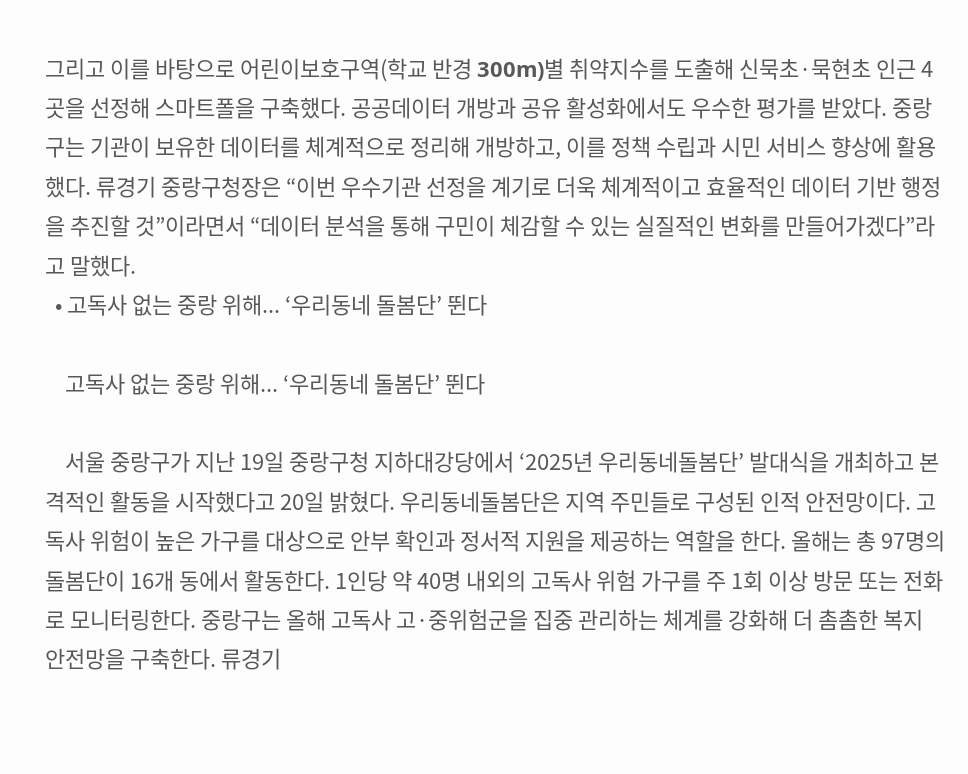그리고 이를 바탕으로 어린이보호구역(학교 반경 300m)별 취약지수를 도출해 신묵초·묵현초 인근 4곳을 선정해 스마트폴을 구축했다. 공공데이터 개방과 공유 활성화에서도 우수한 평가를 받았다. 중랑구는 기관이 보유한 데이터를 체계적으로 정리해 개방하고, 이를 정책 수립과 시민 서비스 향상에 활용했다. 류경기 중랑구청장은 “이번 우수기관 선정을 계기로 더욱 체계적이고 효율적인 데이터 기반 행정을 추진할 것”이라면서 “데이터 분석을 통해 구민이 체감할 수 있는 실질적인 변화를 만들어가겠다”라고 말했다.
  • 고독사 없는 중랑 위해... ‘우리동네 돌봄단’ 뛴다

    고독사 없는 중랑 위해... ‘우리동네 돌봄단’ 뛴다

    서울 중랑구가 지난 19일 중랑구청 지하대강당에서 ‘2025년 우리동네돌봄단’ 발대식을 개최하고 본격적인 활동을 시작했다고 20일 밝혔다. 우리동네돌봄단은 지역 주민들로 구성된 인적 안전망이다. 고독사 위험이 높은 가구를 대상으로 안부 확인과 정서적 지원을 제공하는 역할을 한다. 올해는 총 97명의 돌봄단이 16개 동에서 활동한다. 1인당 약 40명 내외의 고독사 위험 가구를 주 1회 이상 방문 또는 전화로 모니터링한다. 중랑구는 올해 고독사 고·중위험군을 집중 관리하는 체계를 강화해 더 촘촘한 복지 안전망을 구축한다. 류경기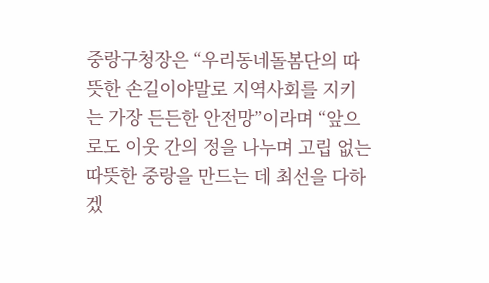중랑구청장은 “우리동네돌봄단의 따뜻한 손길이야말로 지역사회를 지키는 가장 든든한 안전망”이라며 “앞으로도 이웃 간의 정을 나누며 고립 없는 따뜻한 중랑을 만드는 데 최선을 다하겠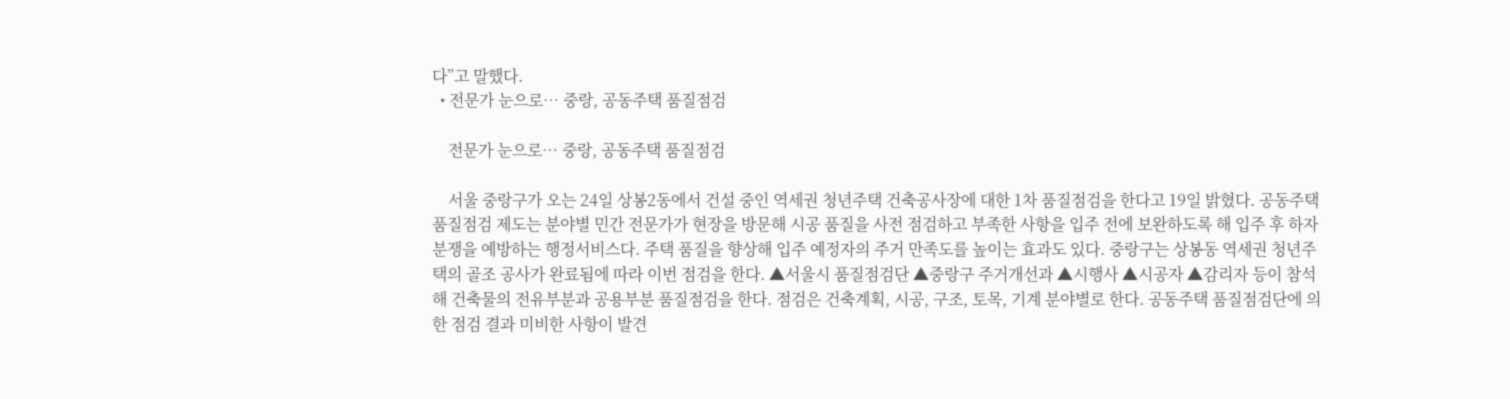다”고 말했다.
  • 전문가 눈으로… 중랑, 공동주택 품질점검

    전문가 눈으로… 중랑, 공동주택 품질점검

    서울 중랑구가 오는 24일 상봉2동에서 건설 중인 역세권 청년주택 건축공사장에 대한 1차 품질점검을 한다고 19일 밝혔다. 공동주택 품질점검 제도는 분야별 민간 전문가가 현장을 방문해 시공 품질을 사전 점검하고 부족한 사항을 입주 전에 보완하도록 해 입주 후 하자 분쟁을 예방하는 행정서비스다. 주택 품질을 향상해 입주 예정자의 주거 만족도를 높이는 효과도 있다. 중랑구는 상봉동 역세권 청년주택의 골조 공사가 완료됨에 따라 이번 점검을 한다. ▲서울시 품질점검단 ▲중랑구 주거개선과 ▲시행사 ▲시공자 ▲감리자 등이 참석해 건축물의 전유부분과 공용부분 품질점검을 한다. 점검은 건축계획, 시공, 구조, 토목, 기계 분야별로 한다. 공동주택 품질점검단에 의한 점검 결과 미비한 사항이 발견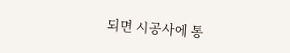되면 시공사에 통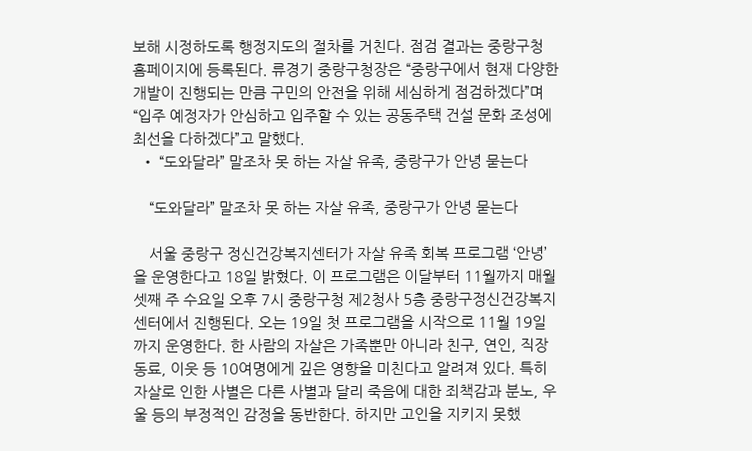보해 시정하도록 행정지도의 절차를 거친다. 점검 결과는 중랑구청 홈페이지에 등록된다. 류경기 중랑구청장은 “중랑구에서 현재 다양한 개발이 진행되는 만큼 구민의 안전을 위해 세심하게 점검하겠다”며 “입주 예정자가 안심하고 입주할 수 있는 공동주택 건설 문화 조성에 최선을 다하겠다”고 말했다.
  • “도와달라” 말조차 못 하는 자살 유족, 중랑구가 안녕 묻는다

    “도와달라” 말조차 못 하는 자살 유족, 중랑구가 안녕 묻는다

    서울 중랑구 정신건강복지센터가 자살 유족 회복 프로그램 ‘안녕’을 운영한다고 18일 밝혔다. 이 프로그램은 이달부터 11월까지 매월 셋째 주 수요일 오후 7시 중랑구청 제2청사 5층 중랑구정신건강복지센터에서 진행된다. 오는 19일 첫 프로그램을 시작으로 11월 19일까지 운영한다. 한 사람의 자살은 가족뿐만 아니라 친구, 연인, 직장 동료, 이웃 등 10여명에게 깊은 영향을 미친다고 알려져 있다. 특히 자살로 인한 사별은 다른 사별과 달리 죽음에 대한 죄책감과 분노, 우울 등의 부정적인 감정을 동반한다. 하지만 고인을 지키지 못했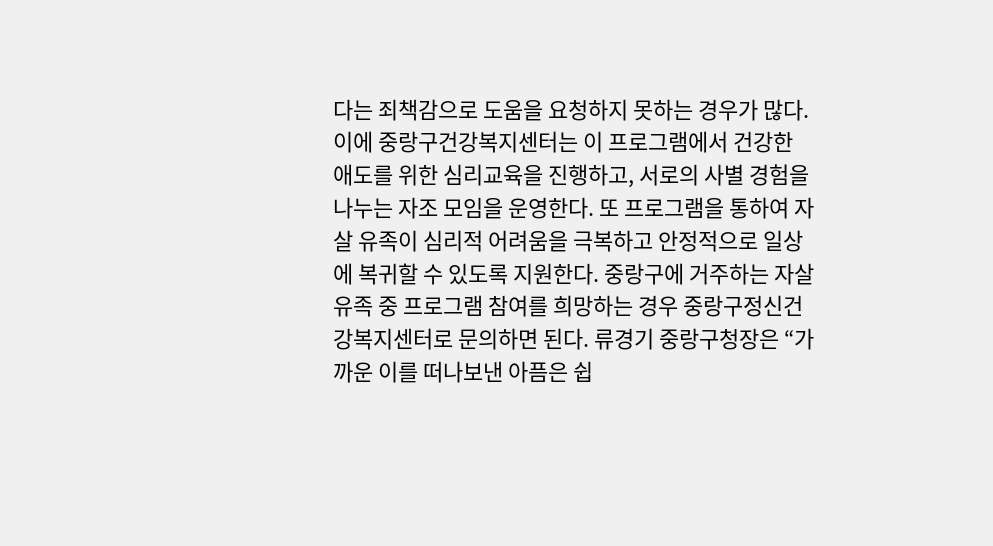다는 죄책감으로 도움을 요청하지 못하는 경우가 많다. 이에 중랑구건강복지센터는 이 프로그램에서 건강한 애도를 위한 심리교육을 진행하고, 서로의 사별 경험을 나누는 자조 모임을 운영한다. 또 프로그램을 통하여 자살 유족이 심리적 어려움을 극복하고 안정적으로 일상에 복귀할 수 있도록 지원한다. 중랑구에 거주하는 자살 유족 중 프로그램 참여를 희망하는 경우 중랑구정신건강복지센터로 문의하면 된다. 류경기 중랑구청장은 “가까운 이를 떠나보낸 아픔은 쉽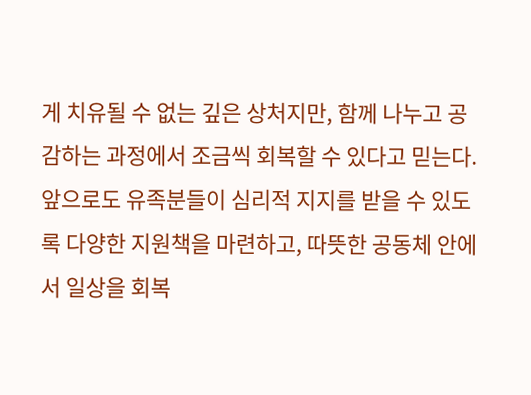게 치유될 수 없는 깊은 상처지만, 함께 나누고 공감하는 과정에서 조금씩 회복할 수 있다고 믿는다. 앞으로도 유족분들이 심리적 지지를 받을 수 있도록 다양한 지원책을 마련하고, 따뜻한 공동체 안에서 일상을 회복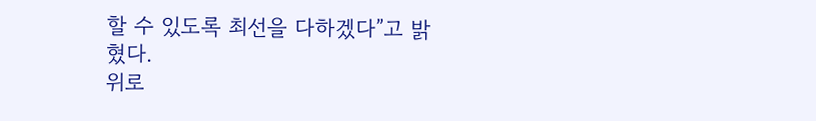할 수 있도록 최선을 다하겠다”고 밝혔다.
위로